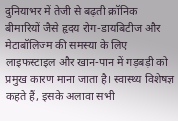दुनियाभर में तेजी से बढ़ती क्रॉनिक बीमारियों जैसे हृदय रोग-डायबिटीज और मेटाबॉलिज्म की समस्या के लिए लाइफस्टाइल और खान-पान में गड़बड़ी को प्रमुख कारण माना जाता है। स्वास्थ्य विशेषज्ञ कहते हैं, इसके अलावा सभी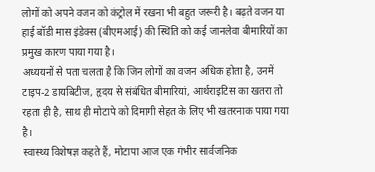लोगों को अपने वजन को कंट्रोल में रखना भी बहुत जरूरी है। बढ़ते वजन या हाई बॉडी मास इंडेक्स (बीएमआई) की स्थिति को कई जानलेवा बीमारियों का प्रमुख कारण पाया गया है।
अध्ययनों से पता चलता है कि जिन लोगों का वजन अधिक होता है, उनमें टाइप-2 डायबिटीज, हृदय से संबंधित बीमारियां, आर्थराइटिस का खतरा तो रहता ही है, साथ ही मोटापे को दिमागी सेहत के लिए भी खतरनाक पाया गया है।
स्वास्थ्य विशेषज्ञ कहते हैं, मोटापा आज एक गंभीर सार्वजनिक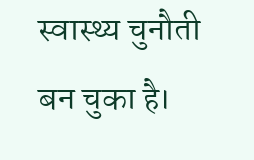स्वास्थ्य चुनौती बन चुका है।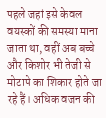पहले जहां इसे केवल वयस्कों की समस्या माना जाता था, वहीं अब बच्चे और किशोर भी तेजी से मोटापे का शिकार होते जा रहे हैं। अधिक वजन की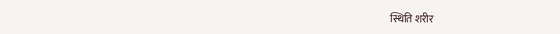स्थिति शरीर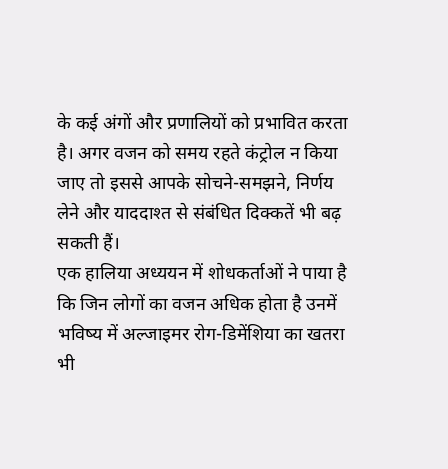के कई अंगों और प्रणालियों को प्रभावित करता है। अगर वजन को समय रहते कंट्रोल न किया जाए तो इससे आपके सोचने-समझने, निर्णय लेने और याददाश्त से संबंधित दिक्कतें भी बढ़ सकती हैं।
एक हालिया अध्ययन में शोधकर्ताओं ने पाया है कि जिन लोगों का वजन अधिक होता है उनमें भविष्य में अल्जाइमर रोग-डिमेंशिया का खतरा भी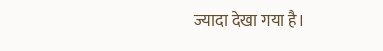ज्यादा देखा गया है।